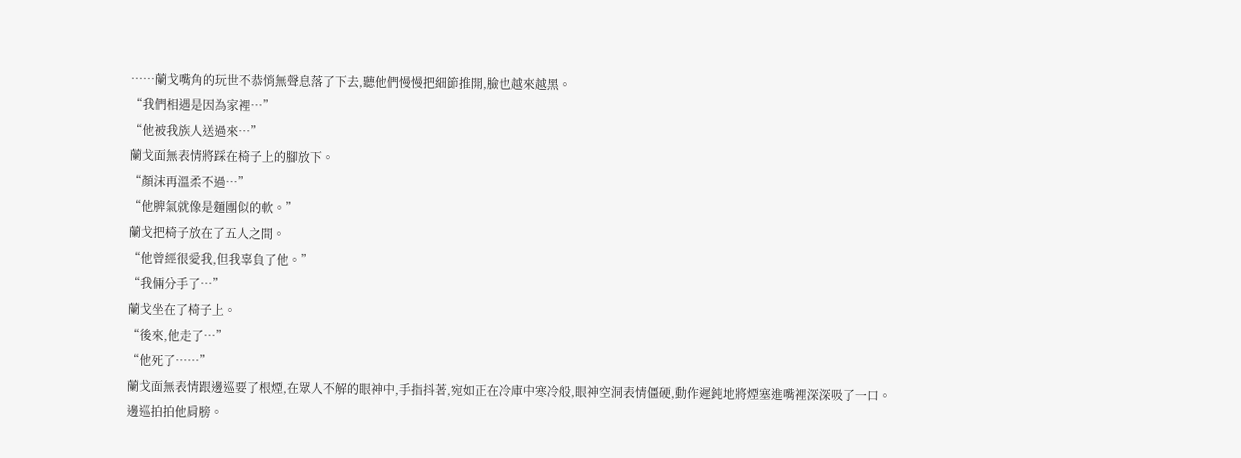……蘭戈嘴角的玩世不恭悄無聲息落了下去,聽他們慢慢把細節推開,臉也越來越黑。
“我們相遇是因為家裡…”
“他被我族人送過來…”
蘭戈面無表情將踩在椅子上的腳放下。
“顏沫再溫柔不過…”
“他脾氣就像是麵團似的軟。”
蘭戈把椅子放在了五人之間。
“他曾經很愛我,但我辜負了他。”
“我倆分手了…”
蘭戈坐在了椅子上。
“後來,他走了…”
“他死了……”
蘭戈面無表情跟邊巡要了根煙,在眾人不解的眼神中,手指抖著,宛如正在冷庫中寒冷般,眼神空洞表情僵硬,動作遲鈍地將煙塞進嘴裡深深吸了一口。
邊巡拍拍他肩膀。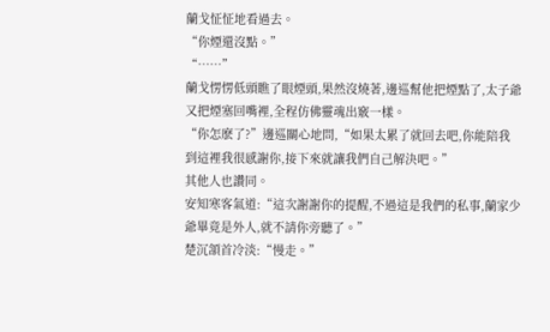蘭戈怔怔地看過去。
“你煙還沒點。”
“……”
蘭戈愣愣低頭瞧了眼煙頭,果然沒燒著,邊巡幫他把煙點了,太子爺又把煙塞回嘴裡,全程仿佛靈魂出竅一樣。
“你怎麽了?”邊巡關心地問,“如果太累了就回去吧,你能陪我到這裡我很感謝你,接下來就讓我們自己解決吧。”
其他人也讚同。
安知寒客氣道:“這次謝謝你的提醒,不過這是我們的私事,蘭家少爺畢竟是外人,就不請你旁聽了。”
楚沉頷首冷淡:“慢走。”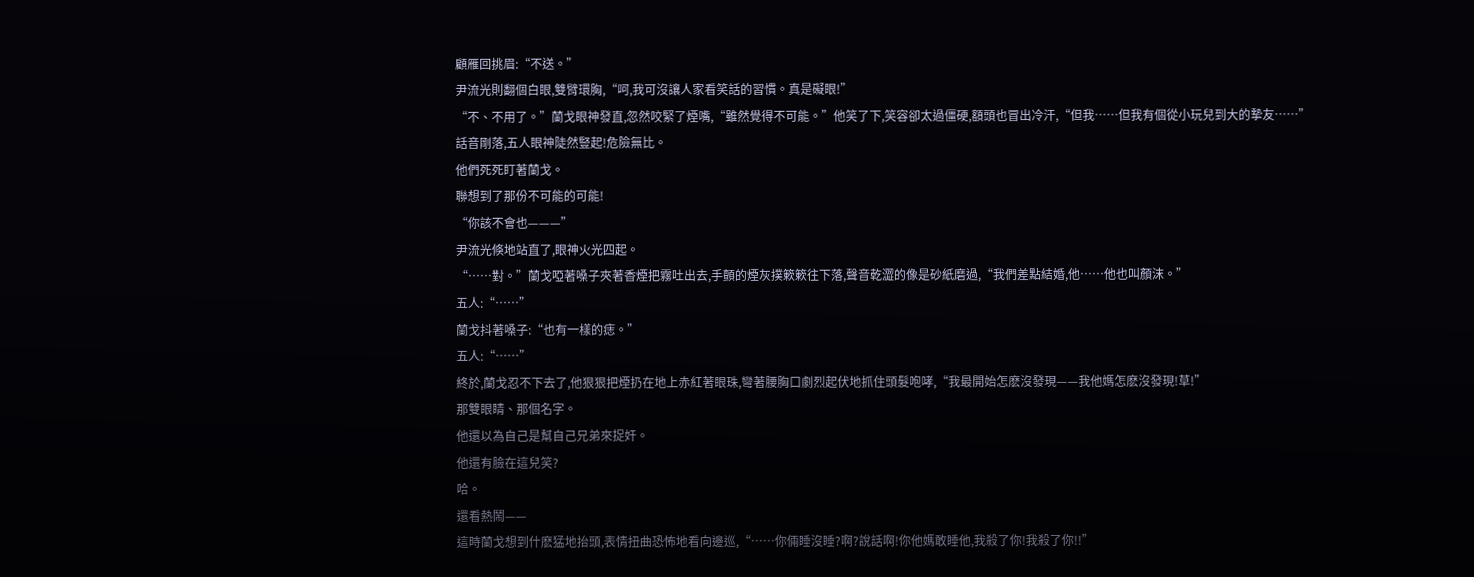顧雁回挑眉:“不送。”
尹流光則翻個白眼,雙臂環胸,“呵,我可沒讓人家看笑話的習慣。真是礙眼!”
“不、不用了。”蘭戈眼神發直,忽然咬緊了煙嘴,“雖然覺得不可能。”他笑了下,笑容卻太過僵硬,額頭也冒出冷汗,“但我……但我有個從小玩兒到大的摯友……”
話音剛落,五人眼神陡然豎起!危險無比。
他們死死盯著蘭戈。
聯想到了那份不可能的可能!
“你該不會也———”
尹流光倏地站直了,眼神火光四起。
“……對。”蘭戈啞著嗓子夾著香煙把霧吐出去,手顫的煙灰撲簌簌往下落,聲音乾澀的像是砂紙磨過,“我們差點結婚,他……他也叫顏沫。”
五人:“……”
蘭戈抖著嗓子:“也有一樣的痣。”
五人:“……”
終於,蘭戈忍不下去了,他狠狠把煙扔在地上赤紅著眼珠,彎著腰胸口劇烈起伏地抓住頭髮咆哮,“我最開始怎麽沒發現——我他媽怎麽沒發現!草!”
那雙眼睛、那個名字。
他還以為自己是幫自己兄弟來捉奸。
他還有臉在這兒笑?
哈。
還看熱鬧——
這時蘭戈想到什麽猛地抬頭,表情扭曲恐怖地看向邊巡,“……你倆睡沒睡?啊?說話啊!你他媽敢睡他,我殺了你!我殺了你!!”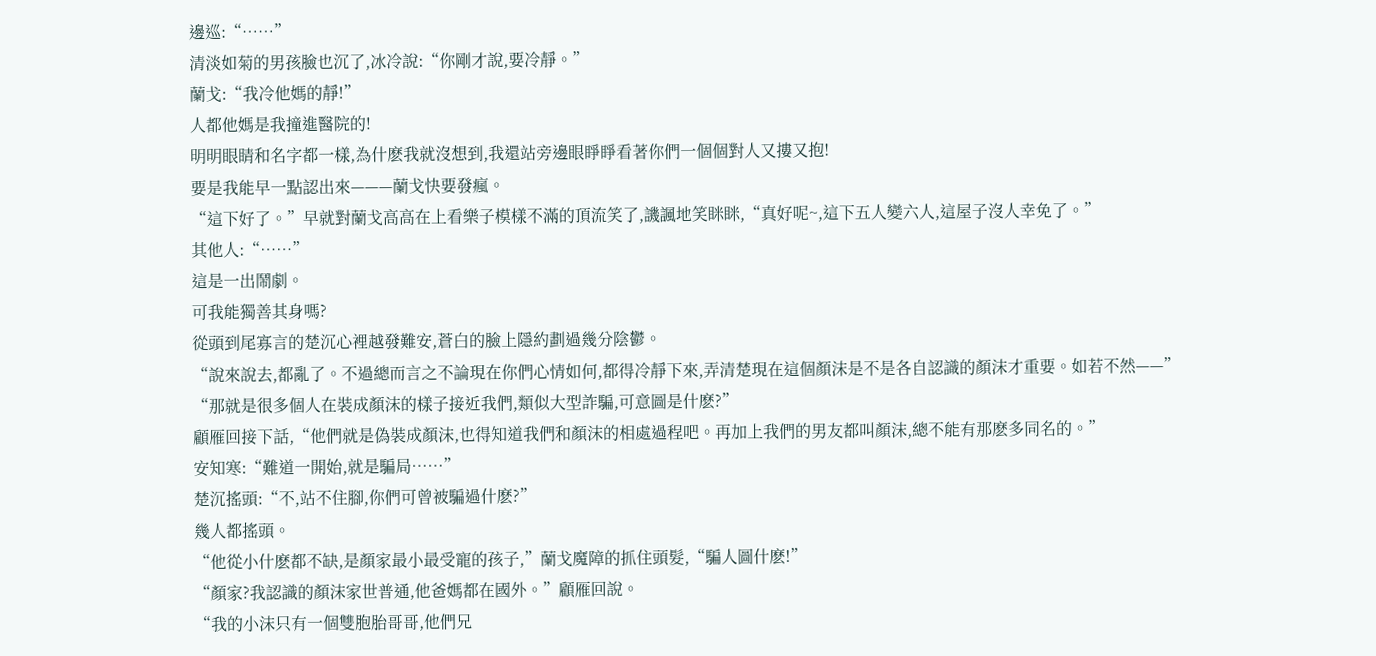邊巡:“……”
清淡如菊的男孩臉也沉了,冰冷說:“你剛才說,要冷靜。”
蘭戈:“我冷他媽的靜!”
人都他媽是我撞進醫院的!
明明眼睛和名字都一樣,為什麽我就沒想到,我還站旁邊眼睜睜看著你們一個個對人又摟又抱!
要是我能早一點認出來———蘭戈快要發瘋。
“這下好了。”早就對蘭戈高高在上看樂子模樣不滿的頂流笑了,譏諷地笑眯眯,“真好呢~,這下五人變六人,這屋子沒人幸免了。”
其他人:“……”
這是一出鬧劇。
可我能獨善其身嗎?
從頭到尾寡言的楚沉心裡越發難安,蒼白的臉上隱約劃過幾分陰鬱。
“說來說去,都亂了。不過總而言之不論現在你們心情如何,都得冷靜下來,弄清楚現在這個顏沫是不是各自認識的顏沫才重要。如若不然——”
“那就是很多個人在裝成顏沫的樣子接近我們,類似大型詐騙,可意圖是什麽?”
顧雁回接下話,“他們就是偽裝成顏沫,也得知道我們和顏沫的相處過程吧。再加上我們的男友都叫顏沫,總不能有那麽多同名的。”
安知寒:“難道一開始,就是騙局……”
楚沉搖頭:“不,站不住腳,你們可曾被騙過什麽?”
幾人都搖頭。
“他從小什麽都不缺,是顏家最小最受寵的孩子,”蘭戈魔障的抓住頭髮,“騙人圖什麽!”
“顏家?我認識的顏沫家世普通,他爸媽都在國外。”顧雁回說。
“我的小沫只有一個雙胞胎哥哥,他們兄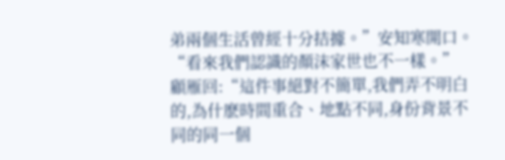弟兩個生活曾經十分拮據。”安知寒開口。
“看來我們認識的顏沫家世也不一樣。”
顧雁回:“這件事絕對不簡單,我們弄不明白的,為什麽時間重合、地點不同,身份背景不同的同一個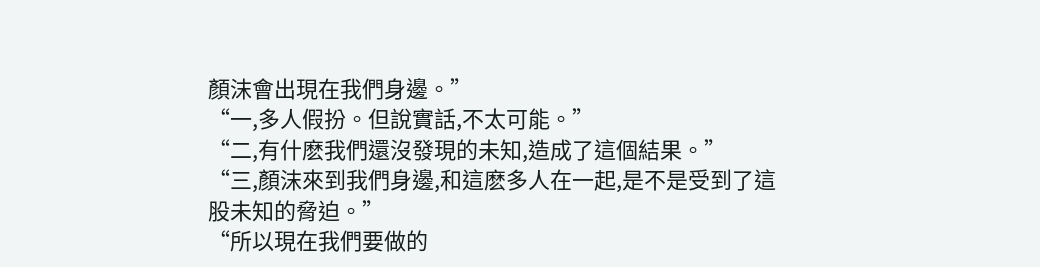顏沫會出現在我們身邊。”
“一,多人假扮。但說實話,不太可能。”
“二,有什麽我們還沒發現的未知,造成了這個結果。”
“三,顏沫來到我們身邊,和這麽多人在一起,是不是受到了這股未知的脅迫。”
“所以現在我們要做的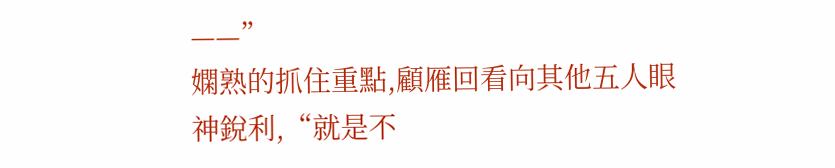——”
嫻熟的抓住重點,顧雁回看向其他五人眼神銳利,“就是不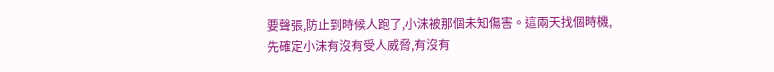要聲張,防止到時候人跑了,小沫被那個未知傷害。這兩天找個時機,先確定小沫有沒有受人威脅,有沒有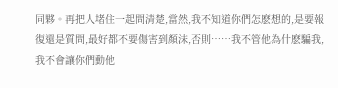同夥。再把人堵住一起問清楚,當然,我不知道你們怎麽想的,是要報復還是質問,最好都不要傷害到顏沫,否則……我不管他為什麽騙我,我不會讓你們動他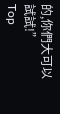的,你們大可以試試!”
Top